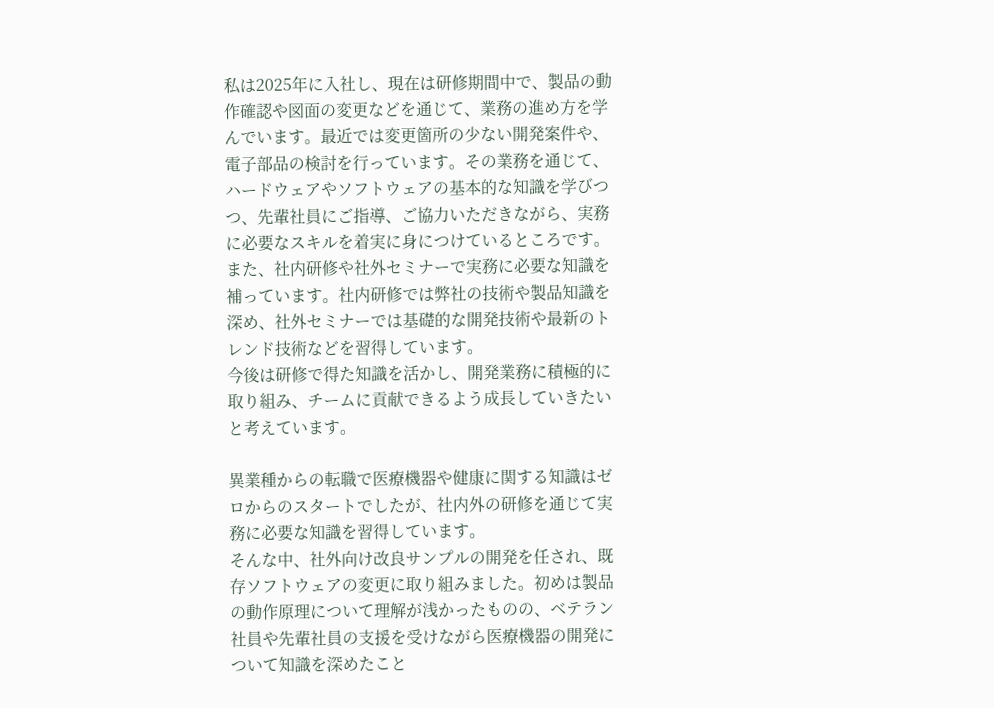私は2025年に入社し、現在は研修期間中で、製品の動作確認や図面の変更などを通じて、業務の進め方を学んでいます。最近では変更箇所の少ない開発案件や、電子部品の検討を行っています。その業務を通じて、ハードウェアやソフトウェアの基本的な知識を学びつつ、先輩社員にご指導、ご協力いただきながら、実務に必要なスキルを着実に身につけているところです。
また、社内研修や社外セミナーで実務に必要な知識を補っています。社内研修では弊社の技術や製品知識を深め、社外セミナーでは基礎的な開発技術や最新のトレンド技術などを習得しています。
今後は研修で得た知識を活かし、開発業務に積極的に取り組み、チームに貢献できるよう成長していきたいと考えています。

異業種からの転職で医療機器や健康に関する知識はゼロからのスタートでしたが、社内外の研修を通じて実務に必要な知識を習得しています。
そんな中、社外向け改良サンプルの開発を任され、既存ソフトウェアの変更に取り組みました。初めは製品の動作原理について理解が浅かったものの、ベテラン社員や先輩社員の支援を受けながら医療機器の開発について知識を深めたこと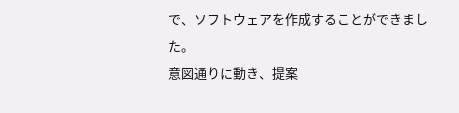で、ソフトウェアを作成することができました。
意図通りに動き、提案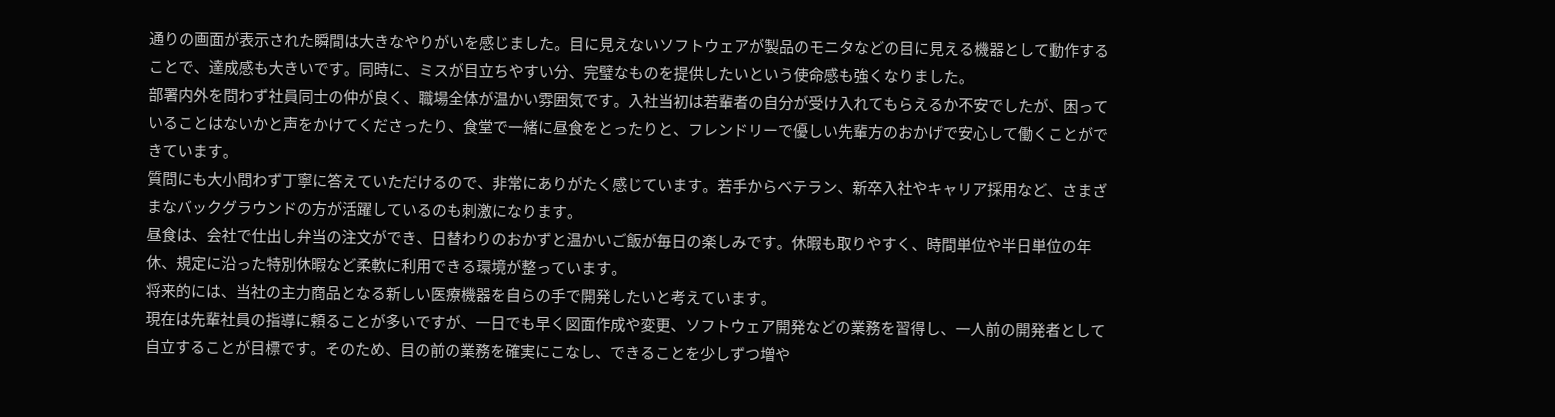通りの画面が表示された瞬間は大きなやりがいを感じました。目に見えないソフトウェアが製品のモニタなどの目に見える機器として動作することで、達成感も大きいです。同時に、ミスが目立ちやすい分、完璧なものを提供したいという使命感も強くなりました。
部署内外を問わず社員同士の仲が良く、職場全体が温かい雰囲気です。入社当初は若輩者の自分が受け入れてもらえるか不安でしたが、困っていることはないかと声をかけてくださったり、食堂で一緒に昼食をとったりと、フレンドリーで優しい先輩方のおかげで安心して働くことができています。
質問にも大小問わず丁寧に答えていただけるので、非常にありがたく感じています。若手からベテラン、新卒入社やキャリア採用など、さまざまなバックグラウンドの方が活躍しているのも刺激になります。
昼食は、会社で仕出し弁当の注文ができ、日替わりのおかずと温かいご飯が毎日の楽しみです。休暇も取りやすく、時間単位や半日単位の年休、規定に沿った特別休暇など柔軟に利用できる環境が整っています。
将来的には、当社の主力商品となる新しい医療機器を自らの手で開発したいと考えています。
現在は先輩社員の指導に頼ることが多いですが、一日でも早く図面作成や変更、ソフトウェア開発などの業務を習得し、一人前の開発者として自立することが目標です。そのため、目の前の業務を確実にこなし、できることを少しずつ増や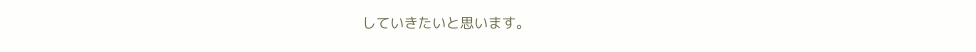していきたいと思います。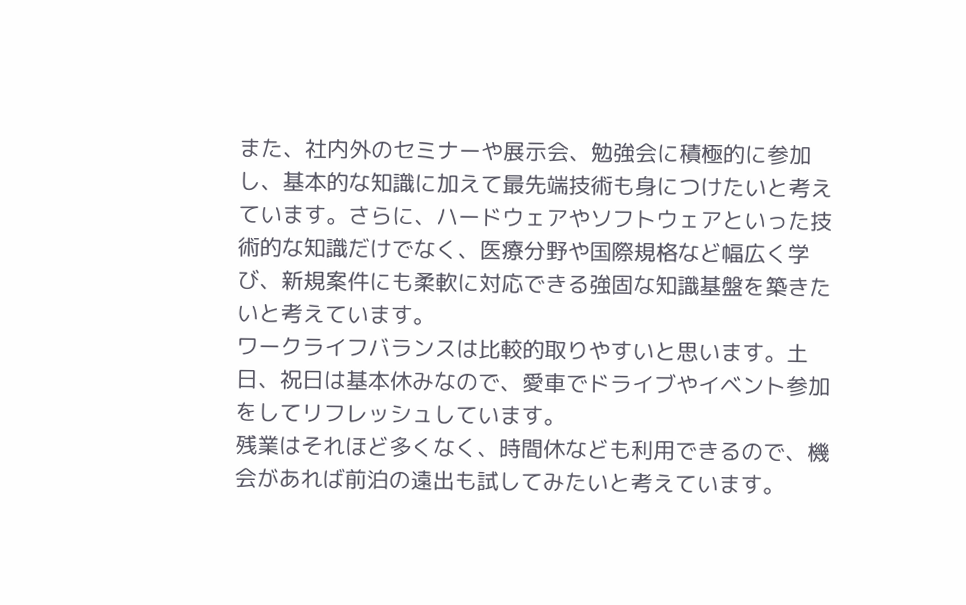また、社内外のセミナーや展示会、勉強会に積極的に参加し、基本的な知識に加えて最先端技術も身につけたいと考えています。さらに、ハードウェアやソフトウェアといった技術的な知識だけでなく、医療分野や国際規格など幅広く学び、新規案件にも柔軟に対応できる強固な知識基盤を築きたいと考えています。
ワークライフバランスは比較的取りやすいと思います。土日、祝日は基本休みなので、愛車でドライブやイベント参加をしてリフレッシュしています。
残業はそれほど多くなく、時間休なども利用できるので、機会があれば前泊の遠出も試してみたいと考えています。